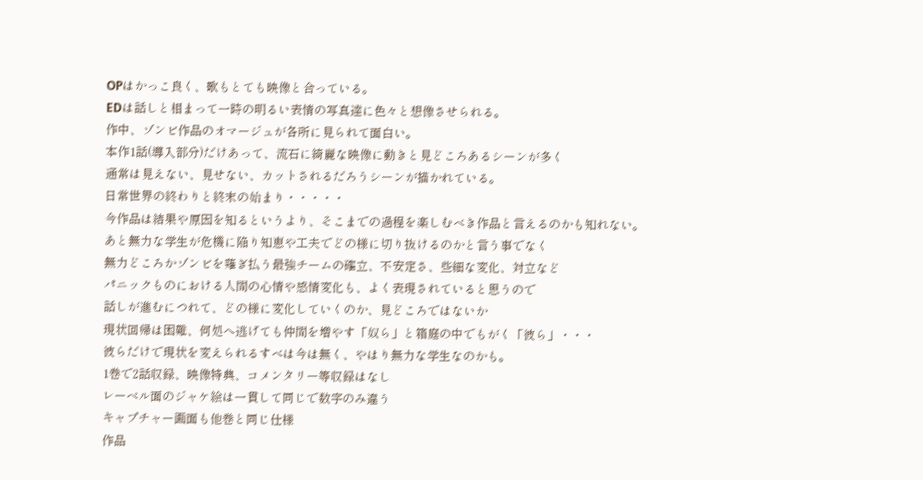OPはかっこ良く、歌もとても映像と合っている。
EDは話しと相まって一時の明るい表情の写真達に色々と想像させられる。
作中、ゾンビ作品のオマージュが各所に見られて面白い。
本作1話(導入部分)だけあって、流石に綺麗な映像に動きと見どころあるシーンが多く
通常は見えない、見せない、カットされるだろうシーンが描かれている。
日常世界の終わりと終末の始まり・・・・・
今作品は結果や原因を知るというより、そこまでの過程を楽しむべき作品と言えるのかも知れない。
あと無力な学生が危機に陥り知恵や工夫でどの様に切り抜けるのかと言う事でなく
無力どころかゾンビを薙ぎ払う最強チームの確立、不安定さ、些細な変化、対立など
パニックものにおける人間の心情や感情変化も、よく表現されていると思うので
話しが進むにつれて、どの様に変化していくのか、見どころではないか
現状回帰は困難、何処へ逃げても仲間を増やす「奴ら」と箱庭の中でもがく「彼ら」・・・
彼らだけで現状を変えられるすべは今は無く、やはり無力な学生なのかも。
1巻で2話収録、映像特典、コメンタリー等収録はなし
レーベル面のジャケ絵は一貫して同じで数字のみ違う
キャプチャー画面も他巻と同じ仕様
作品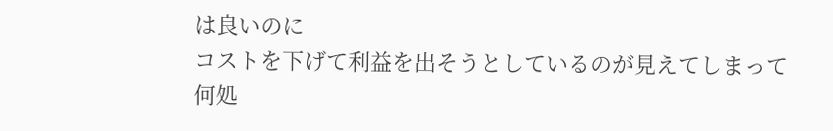は良いのに
コストを下げて利益を出そうとしているのが見えてしまって何処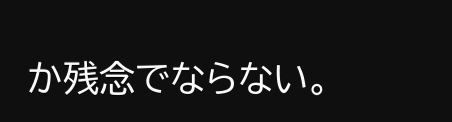か残念でならない。